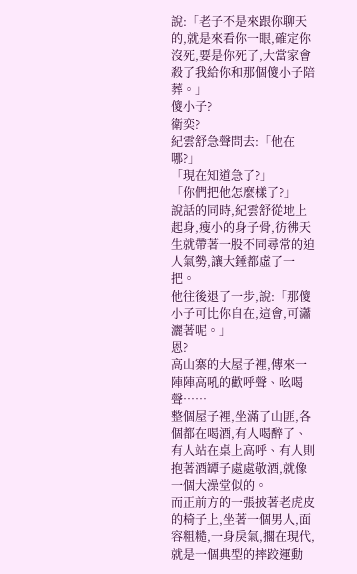說:「老子不是來跟你聊天的,就是來看你一眼,確定你沒死,要是你死了,大當家會殺了我給你和那個傻小子陪葬。」
傻小子?
衛奕?
紀雲舒急聲問去:「他在哪?」
「現在知道急了?」
「你們把他怎麼樣了?」
說話的同時,紀雲舒從地上起身,瘦小的身子骨,彷彿天生就帶著一股不同尋常的迫人氣勢,讓大錘都虛了一把。
他往後退了一步,說:「那傻小子可比你自在,這會,可瀟灑著呢。」
恩?
高山寨的大屋子裡,傳來一陣陣高吼的歡呼聲、吆喝聲……
整個屋子裡,坐滿了山匪,各個都在喝酒,有人喝醉了、有人站在桌上高呼、有人則抱著酒罈子處處敬酒,就像一個大澡堂似的。
而正前方的一張披著老虎皮的椅子上,坐著一個男人,面容粗糙,一身戾氣,擱在現代,就是一個典型的摔跤運動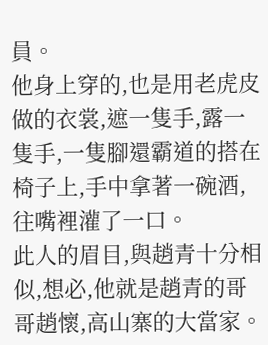員。
他身上穿的,也是用老虎皮做的衣裳,遮一隻手,露一隻手,一隻腳還霸道的搭在椅子上,手中拿著一碗酒,往嘴裡灌了一口。
此人的眉目,與趙青十分相似,想必,他就是趙青的哥哥趙懷,高山寨的大當家。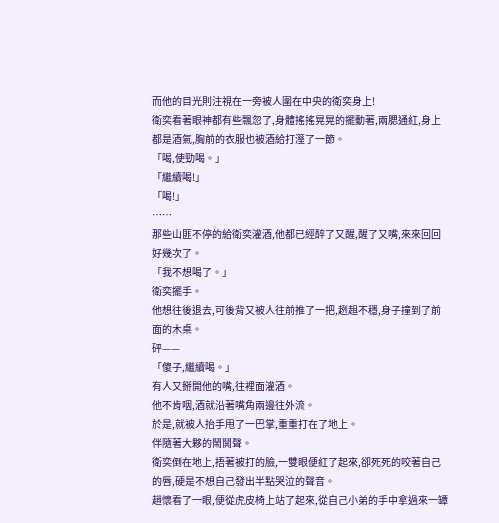而他的目光則注視在一旁被人圍在中央的衛奕身上!
衛奕看著眼神都有些飄忽了,身體搖搖晃晃的擺動著,兩腮通紅,身上都是酒氣,胸前的衣服也被酒給打溼了一節。
「喝,使勁喝。」
「繼續喝!」
「喝!」
……
那些山匪不停的給衛奕灌酒,他都已經醉了又醒,醒了又嘴,來來回回好幾次了。
「我不想喝了。」
衛奕擺手。
他想往後退去,可後背又被人往前推了一把,趔趄不穩,身子撞到了前面的木桌。
砰——
「傻子,繼續喝。」
有人又掰開他的嘴,往裡面灌酒。
他不肯咽,酒就沿著嘴角兩邊往外流。
於是,就被人抬手甩了一巴掌,重重打在了地上。
伴隨著大夥的鬧鬨聲。
衛奕倒在地上,捂著被打的臉,一雙眼便紅了起來,卻死死的咬著自己的唇,硬是不想自己發出半點哭泣的聲音。
趙懷看了一眼,便從虎皮椅上站了起來,從自己小弟的手中拿過來一罈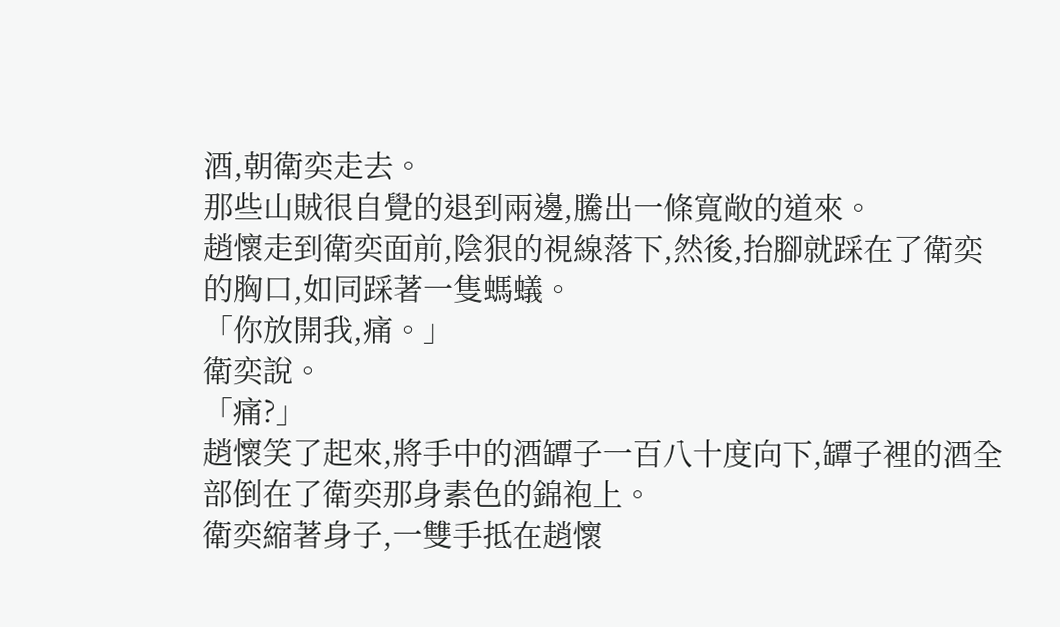酒,朝衛奕走去。
那些山賊很自覺的退到兩邊,騰出一條寬敞的道來。
趙懷走到衛奕面前,陰狠的視線落下,然後,抬腳就踩在了衛奕的胸口,如同踩著一隻螞蟻。
「你放開我,痛。」
衛奕說。
「痛?」
趙懷笑了起來,將手中的酒罈子一百八十度向下,罈子裡的酒全部倒在了衛奕那身素色的錦袍上。
衛奕縮著身子,一雙手抵在趙懷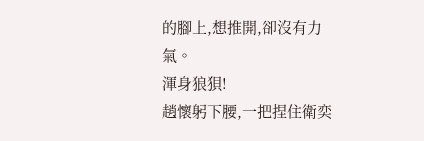的腳上,想推開,卻沒有力氣。
渾身狼狽!
趙懷躬下腰,一把捏住衛奕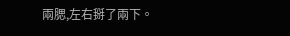兩腮,左右掰了兩下。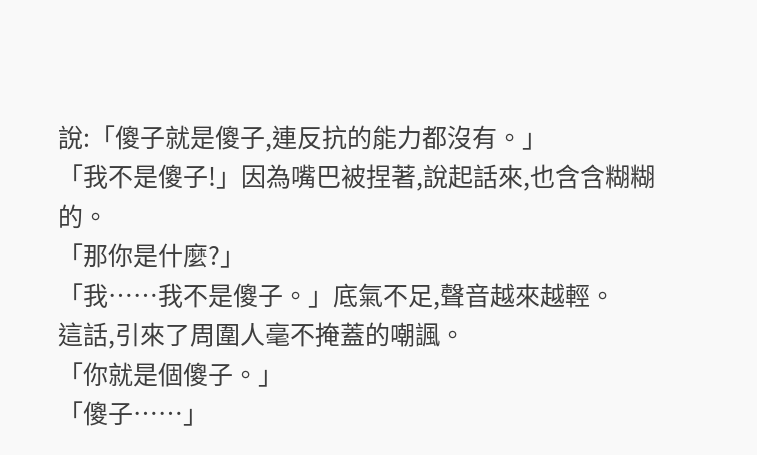說:「傻子就是傻子,連反抗的能力都沒有。」
「我不是傻子!」因為嘴巴被捏著,說起話來,也含含糊糊的。
「那你是什麼?」
「我……我不是傻子。」底氣不足,聲音越來越輕。
這話,引來了周圍人毫不掩蓋的嘲諷。
「你就是個傻子。」
「傻子……」